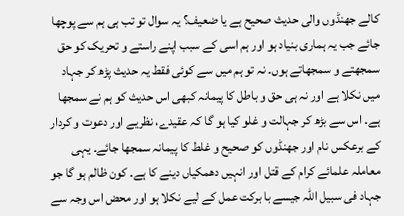کالے جھنڈوں والی حدیث صحیح ہے یا ضعیف؟ یہ سوال تو تب ہی ہم سے پوچھا جائے جب یہ ہماری بنیاد ہو اور ہم اسی کے سبب اپنے راستے و تحریک کو حق سمجھتے و سمجھاتے ہوں۔ نہ تو ہم میں سے کوئی فقط یہ حدیث پڑھ کر جہاد میں نکلا ہے اور نہ ہی حق و باطل کا پیمانہ کبھی اس حدیث کو ہم نے سمجھا ہے۔ اس سے بڑھ کر جہالت و غلو کیا ہو گا کہ عقیدے، نظریے اور دعوت و کردار کے برعکس نام اور جھنڈوں کو صحیح و غلط کا پیمانہ سمجھا جائے۔ یہی معاملہ علمائے کرام کے قتل اور انہیں دھمکیاں دینے کا ہے۔ کون ظالم ہو گا جو جہاد فی سبیل اللہ جیسے با برکت عمل کے لیے نکلا ہو اور محض اس وجہ سے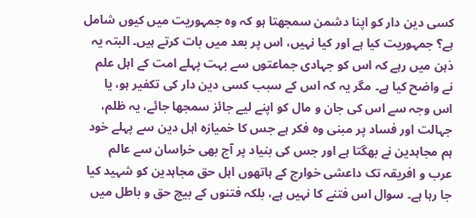کسی دین دار کو اپنا دشمن سمجھتا ہو کہ وہ جمہوریت میں کیوں شامل ہے؟ جمہوریت کیا ہے اور کیا نہیں، اس پر بعد میں بات کرتے ہیں۔ البتہ یہ ذہن میں رہے کہ اس کو جہادی جماعتوں سے بہت پہلے امت کے اہل علم نے واضح کیا ہے۔ مگر یہ کہ اس کے سبب کسی دین دار کی تکفیر ہو، یا اس وجہ سے اس کی جان و مال کو اپنے لیے جائز سمجھا جائے، یہ ظلم، جہالت اور فساد پر مبنی وہ فکر ہے جس کا خمیازہ اہل دین سے پہلے خود ہم مجاہدین نے بھگتا ہے اور جس کی بنیاد پر آج بھی خراسان سے عالم عرب و افریقہ تک داعشی خوارج کے ہاتھوں اہل حق مجاہدین کو شہید کیا جا رہا ہے۔ سوال اس فتنے کا نہیں ہے، بلکہ فتنوں کے بیچ حق و باطل میں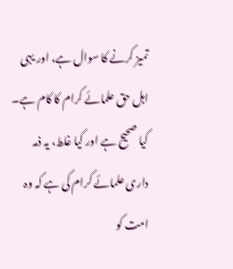تمیز کرنے کا سوال ہے، اور یہی اہل حق علمائے کرام کا کام ہے۔ کیا صحیح ہے اور کیا غلط، یہ ذمہ داری علمائے کرام کی ہے کہ وہ امت کو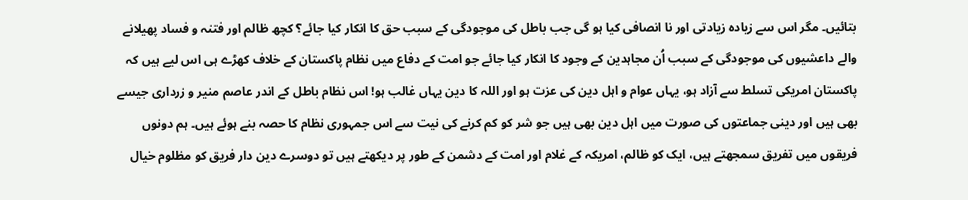بتائیں۔ مگر اس سے زیادہ زیادتی اور نا انصافی کیا ہو گی جب باطل کی موجودگی کے سبب حق کا انکار کیا جائے؟ کچھ ظالم اور فتنہ و فساد پھیلانے والے داعشیوں کی موجودگی کے سبب اُن مجاہدین کے وجود کا انکار کیا جائے جو امت کے دفاع میں نظام پاکستان کے خلاف کھڑے ہی اس لیے ہیں کہ پاکستان امریکی تسلط سے آزاد ہو، یہاں عوام و اہل دین کی عزت ہو اور اللہ کا دین یہاں غالب ہو! اس نظام باطل کے اندر عاصم منیر و زرداری جیسے بھی ہیں اور دینی جماعتوں کی صورت میں اہل دین بھی ہیں جو شر کو کم کرنے کی نیت سے اس جمہوری نظام کا حصہ بنے ہوئے ہیں۔ ہم دونوں فریقوں میں تفریق سمجھتے ہیں، ایک کو ظالم، امریکہ کے غلام اور امت کے دشمن کے طور پر دیکھتے ہیں تو دوسرے دین دار فریق کو مظلوم خیال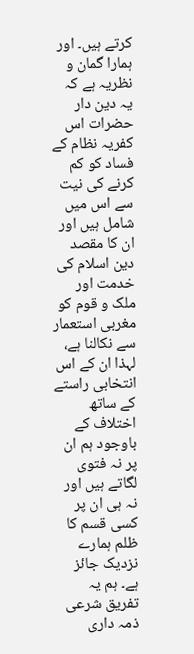کرتے ہیں۔ اور ہمارا گمان و نظریہ ہے کہ یہ دین دار حضرات اس کفریہ نظام کے فساد کو کم کرنے کی نیت سے اس میں شامل ہیں اور ان کا مقصد دین اسلام کی خدمت اور ملک و قوم کو مغربی استعمار سے نکالنا ہے، لہذا ان کے اس انتخابی راستے کے ساتھ اختلاف کے باوجود ہم ان پر نہ فتوی لگاتے ہیں اور نہ ہی ان پر کسی قسم کا ظلم ہمارے نزدیک جائز ہے۔ ہم یہ تفریق شرعی ذمہ داری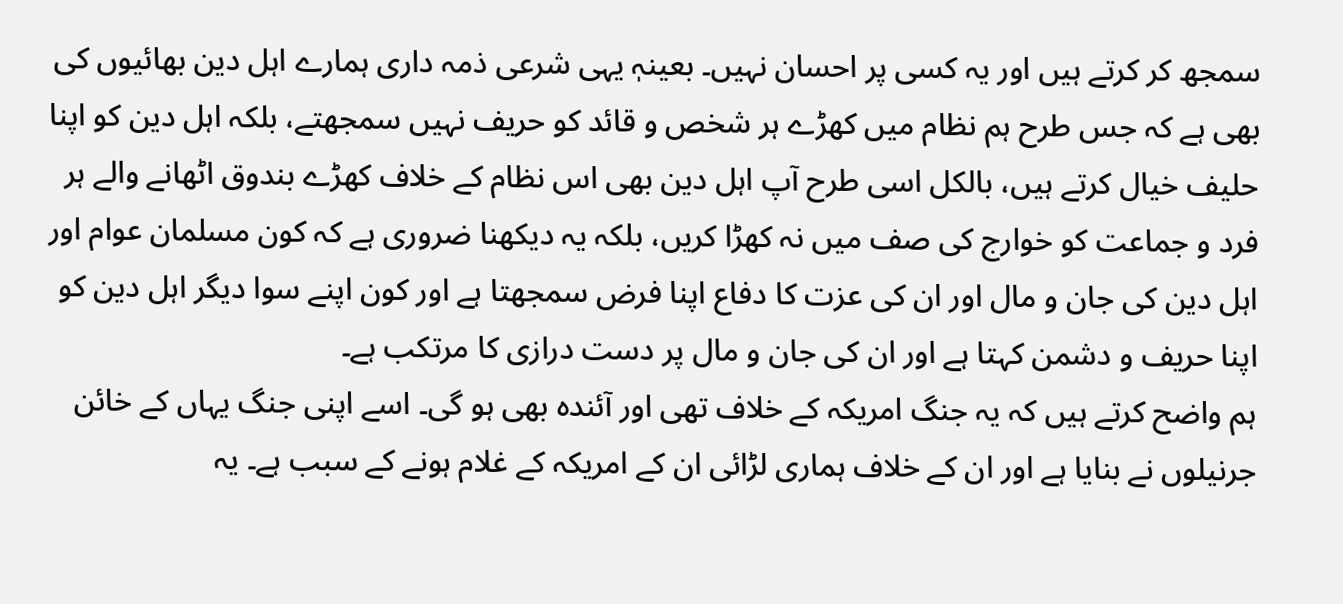سمجھ کر کرتے ہیں اور یہ کسی پر احسان نہیں۔ بعینہٖ یہی شرعی ذمہ داری ہمارے اہل دین بھائیوں کی بھی ہے کہ جس طرح ہم نظام میں کھڑے ہر شخص و قائد کو حریف نہیں سمجھتے، بلکہ اہل دین کو اپنا حلیف خیال کرتے ہیں، بالکل اسی طرح آپ اہل دین بھی اس نظام کے خلاف کھڑے بندوق اٹھانے والے ہر فرد و جماعت کو خوارج کی صف میں نہ کھڑا کریں، بلکہ یہ دیکھنا ضروری ہے کہ کون مسلمان عوام اور اہل دین کی جان و مال اور ان کی عزت کا دفاع اپنا فرض سمجھتا ہے اور کون اپنے سوا دیگر اہل دین کو اپنا حریف و دشمن کہتا ہے اور ان کی جان و مال پر دست درازی کا مرتکب ہے۔
ہم واضح کرتے ہیں کہ یہ جنگ امریکہ کے خلاف تھی اور آئندہ بھی ہو گی۔ اسے اپنی جنگ یہاں کے خائن جرنیلوں نے بنایا ہے اور ان کے خلاف ہماری لڑائی ان کے امریکہ کے غلام ہونے کے سبب ہے۔ یہ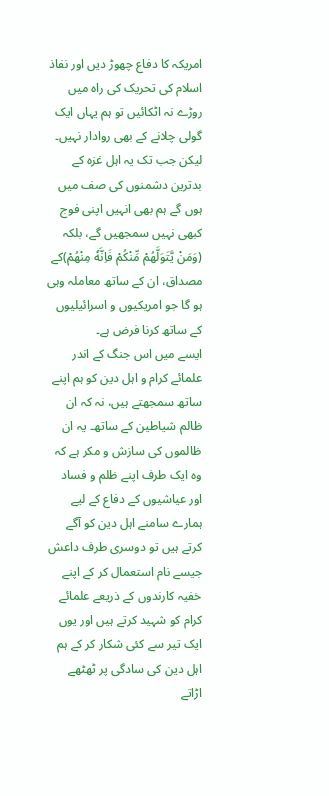امریکہ کا دفاع چھوڑ دیں اور نفاذ اسلام کی تحریک کی راہ میں روڑے نہ اٹکائیں تو ہم یہاں ایک گولی چلانے کے بھی روادار نہیں۔ لیکن جب تک یہ اہل غزہ کے بدترین دشمنوں کی صف میں ہوں گے ہم بھی انہیں اپنی فوج کبھی نہیں سمجھیں گے، بلکہ (وَمَنْ يَّتَوَلَّهُمْ مِّنْكُمْ فَاِنَّهٗ مِنْهُمْ)کے مصداق، ان کے ساتھ معاملہ وہی ہو گا جو امریکیوں و اسرائیلیوں کے ساتھ کرنا فرض ہے۔
ایسے میں اس جنگ کے اندر علمائے کرام و اہل دین کو ہم اپنے ساتھ سمجھتے ہیں، نہ کہ ان ظالم شیاطین کے ساتھ۔ یہ ان ظالموں کی سازش و مکر ہے کہ وہ ایک طرف اپنے ظلم و فساد اور عیاشیوں کے دفاع کے لیے ہمارے سامنے اہل دین کو آگے کرتے ہیں تو دوسری طرف داعش جیسے نام استعمال کر کے اپنے خفیہ کارندوں کے ذریعے علمائے کرام کو شہید کرتے ہیں اور یوں ایک تیر سے کئی شکار کر کے ہم اہل دین کی سادگی پر ٹھٹھے اڑاتے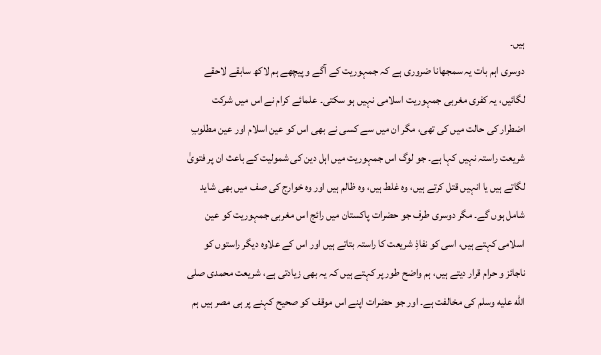ہیں۔
دوسری اہم بات یہ سمجھانا ضروری ہے کہ جمہوریت کے آگے و پیچھے ہم لاکھ سابقے لاحقے لگائیں، یہ کفری مغربی جمہوریت اسلامی نہیں ہو سکتی۔ علمائے کرام نے اس میں شرکت اضطرار کی حالت میں کی تھی، مگر ان میں سے کسی نے بھی اس کو عین اسلام اور عین مطلوبِ شریعت راستہ نہیں کہا ہے۔ جو لوگ اس جمہوریت میں اہل دین کی شمولیت کے باعث ان پر فتویٰ لگاتے ہیں یا انہیں قتل کرتے ہیں، وہ غلط ہیں، وہ ظالم ہیں اور وہ خوارج کی صف میں بھی شاید شامل ہوں گے۔ مگر دوسری طرف جو حضرات پاکستان میں رائج اس مغربی جمہوریت کو عین اسلامی کہتے ہیں، اسی کو نفاذِ شریعت کا راستہ بتاتے ہیں اور اس کے علاوہ دیگر راستوں کو ناجائز و حرام قرار دیتے ہیں، ہم واضح طور پر کہتے ہیں کہ یہ بھی زیادتی ہے، شریعت محمدی صلى الله عليه وسلم کی مخالفت ہے۔ اور جو حضرات اپنے اس موقف کو صحیح کہنے پر ہی مصر ہیں ہم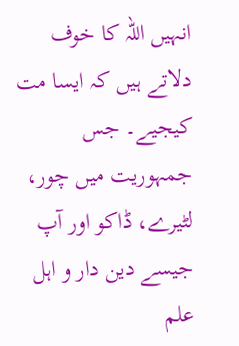انہیں اللہ کا خوف دلاتے ہیں کہ ایسا مت کیجیے۔ جس جمہوریت میں چور، لٹیرے، ڈاکو اور آپ جیسے دین دار و اہل علم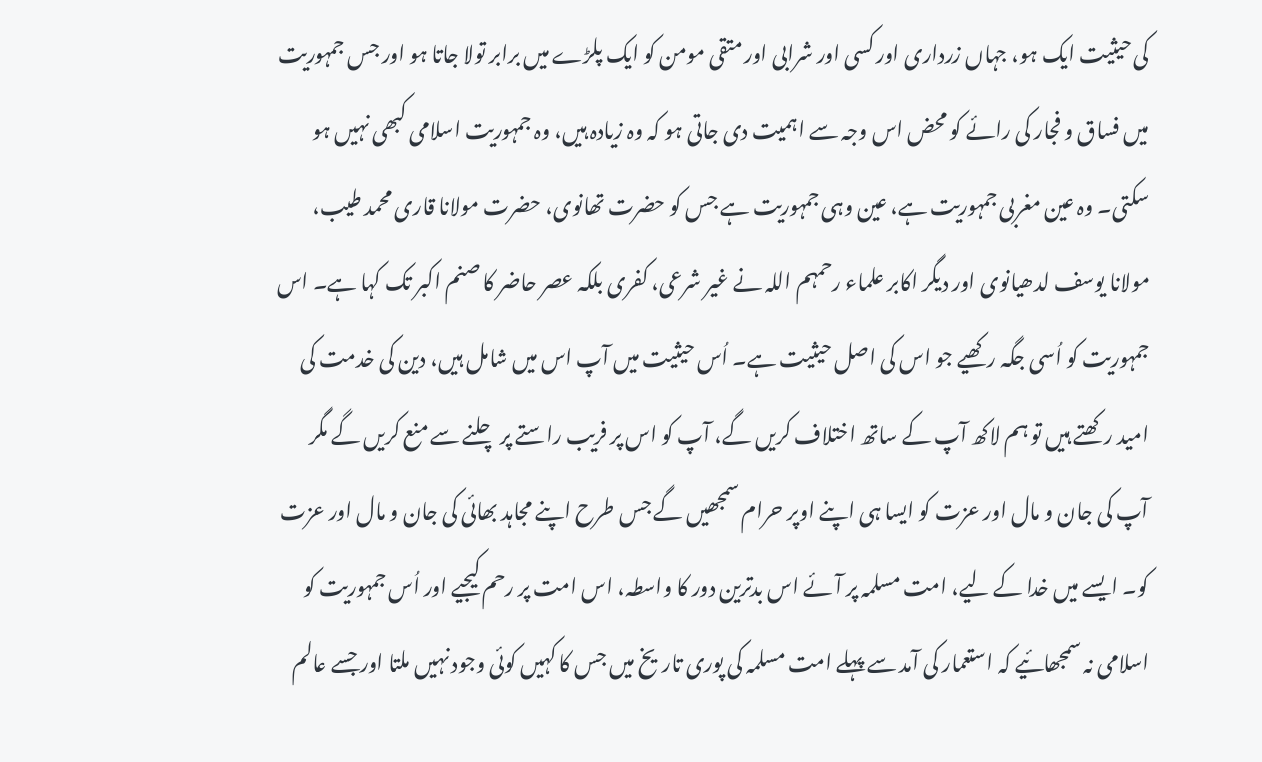کی حیثیت ایک ہو، جہاں زرداری اور کسی اور شرابی اور متقی مومن کو ایک پلڑے میں برابر تولا جاتا ہو اور جس جمہوریت میں فساق و فجار کی رائے کو محض اس وجہ سے اہمیت دی جاتی ہو کہ وہ زیادہ ہیں، وہ جمہوریت اسلامی کبھی نہیں ہو سکتی۔ وہ عین مغربی جمہوریت ہے، عین وہی جمہوریت ہے جس کو حضرت تھانوی، حضرت مولانا قاری محمد طیب، مولانا یوسف لدھیانوی اور دیگر اکابر علماء رحمہم اللہ نے غیر شرعی، کفری بلکہ عصر حاضر کا صنم اکبر تک کہا ہے۔ اس جمہوریت کو اُسی جگہ رکھیے جو اس کی اصل حیثیت ہے۔ اُس حیثیت میں آپ اس میں شامل ہیں، دین کی خدمت کی امید رکھتے ہیں تو ہم لاکھ آپ کے ساتھ اختلاف کریں گے، آپ کو اس پر فریب راستے پر چلنے سے منع کریں گے مگر آپ کی جان و مال اور عزت کو ایسا ہی اپنے اوپر حرام سمجھیں گے جس طرح اپنے مجاہد بھائی کی جان و مال اور عزت کو۔ ایسے میں خدا کے لیے، امت مسلمہ پر آئے اس بدترین دور کا واسطہ، اس امت پر رحم کیجیے اور اُس جمہوریت کو اسلامی نہ سمجھائیے کہ استعمار کی آمد سے پہلے امت مسلمہ کی پوری تاریخ میں جس کا کہیں کوئی وجود نہیں ملتا اور جسے عالم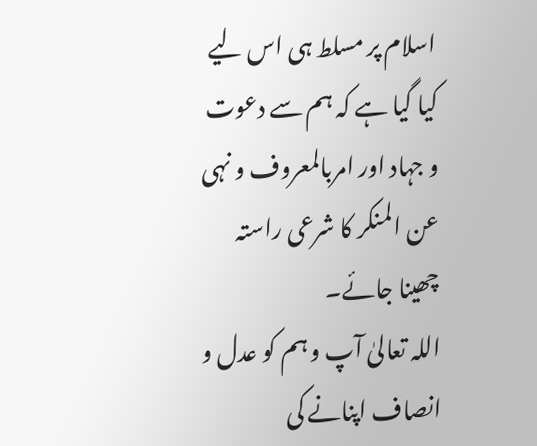اسلام پر مسلط ہی اس لیے کیا گیا ہے کہ ہم سے دعوت و جہاد اور امربالمعروف و نہی عن المنکر کا شرعی راستہ چھینا جائے۔
اللہ تعالیٰ آپ و ہم کو عدل و انصاف اپنانے کی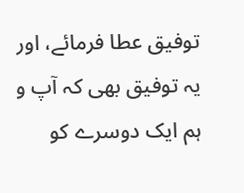توفیق عطا فرمائے، اور یہ توفیق بھی کہ آپ و ہم ایک دوسرے کو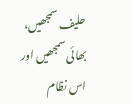حلیف سمجھیں، بھائی سمجھیں اور اس نظام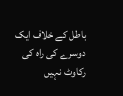باطل کے خلاف ایک دوسرے کی راہ کی رکاوٹ نہیں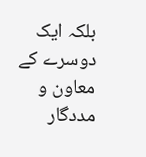بلکہ ایک دوسرے کے معاون و مددگار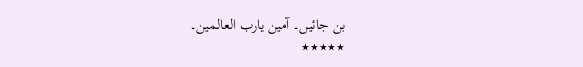بن جائیں۔ آمین یارب العالمین۔
٭٭٭٭٭